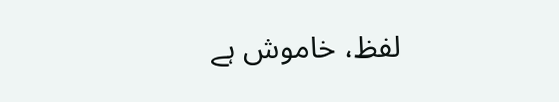لفظ، خاموش ہے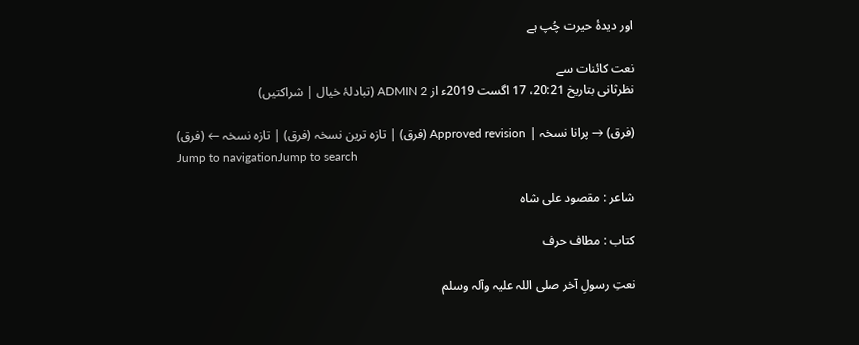اور دیدۂ حیرت چُپ ہے

نعت کائنات سے
نظرثانی بتاریخ 20:21، 17 اگست 2019ء از ADMIN 2 (تبادلۂ خیال | شراکتیں)

(فرق) → پرانا نسخہ | Approved revision (فرق) | تازہ ترین نسخہ (فرق) | تازہ نسخہ ← (فرق)
Jump to navigationJump to search

شاعر : مقصود علی شاہ

کتاب : مطاف حرف

نعتِ رسولِ آخر صلی اللہ علیہ وآلہ وسلم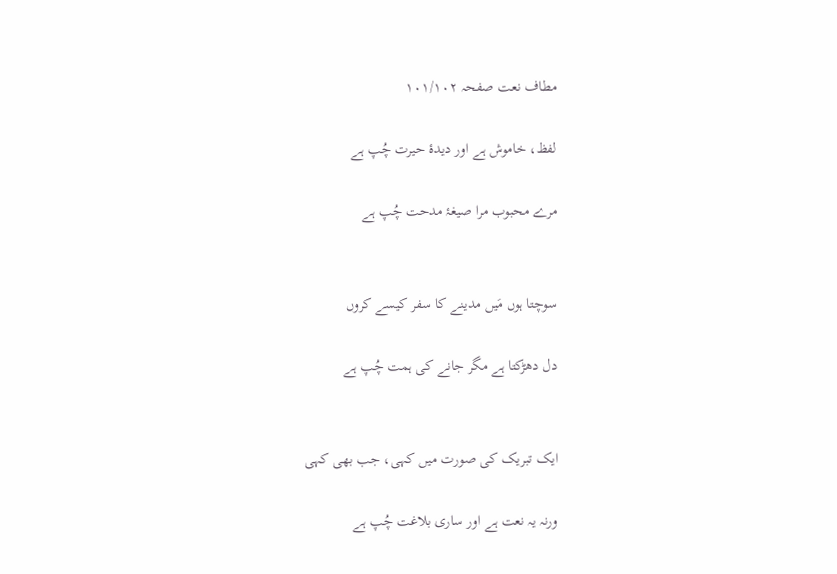مطاف نعت صفحہ ۱۰۱/۱۰۲

لفظ، خاموش ہے اور دیدۂ حیرت چُپ ہے

مرے محبوب مرا صیغۂ مدحت چُپ ہے


سوچتا ہوں مَیں مدینے کا سفر کیسے کروں

دل دھڑکتا ہے مگر جانے کی ہمت چُپ ہے


ایک تبریک کی صورت میں کہی، جب بھی کہی

ورنہ یہ نعت ہے اور ساری بلاغت چُپ ہے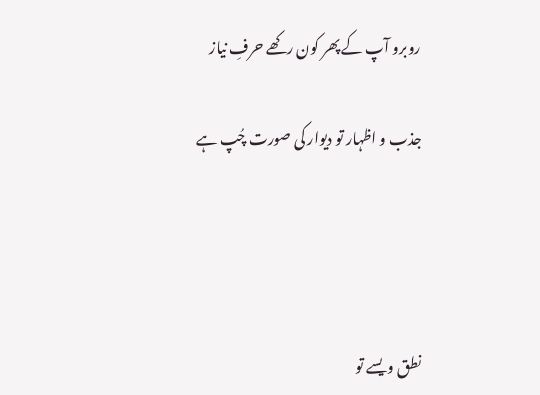روبرو آپ کے پھر کون رکھے حرفِ نیاز

جذب و اظہار تو دیوار کی صورت چُپ ہے




نطق ویسے تو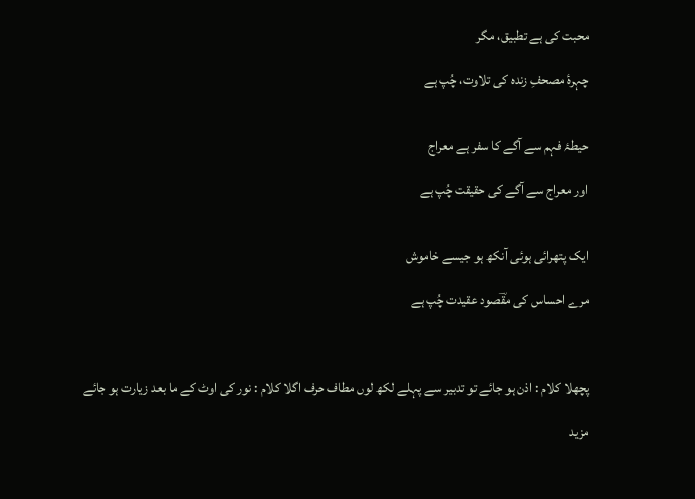محبت کی ہے تطبیق، مگر

چہرۂ مصحفِ زندہ کی تلاوت، چُپ ہے


حیطۂ فہم سے آگے کا سفر ہے معراج

اور معراج سے آگے کی حقیقت چُپ ہے


ایک پتھرائی ہوئی آنکھ ہو جیسے خاموش

مرے احساس کی مقؔصود عقیدت چُپ ہے



پچھلا کلام : اذن ہو جائے تو تدبیر سے پہلے لکھ لوں مطاف حرف اگلا کلام : نور کی اوٹ کے ما بعد زیارت ہو جائے

مزید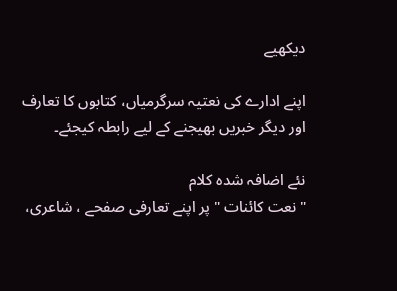دیکھیے

اپنے ادارے کی نعتیہ سرگرمیاں، کتابوں کا تعارف اور دیگر خبریں بھیجنے کے لیے رابطہ کیجئے۔

نئے اضافہ شدہ کلام
"نعت کائنات " پر اپنے تعارفی صفحے ، شاعری،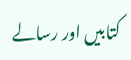کتابیں اور رسالے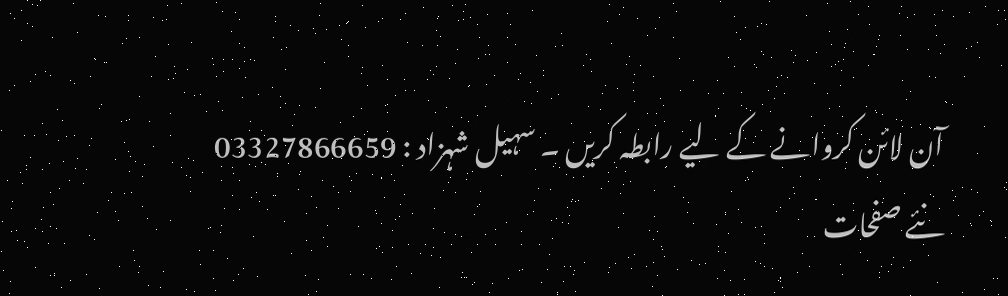آن لائن کروانے کے لیے رابطہ کریں ۔ سہیل شہزاد : 03327866659
نئے صفحات